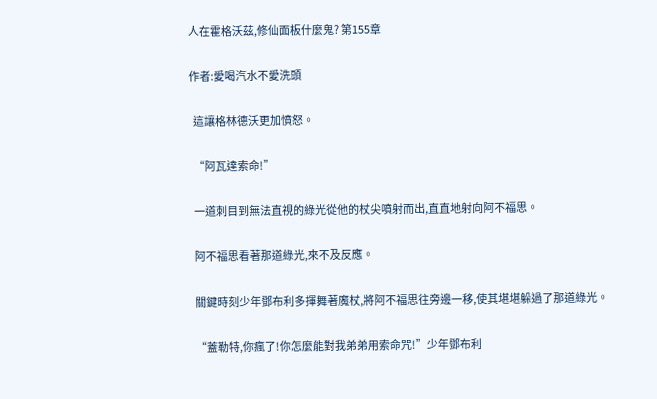人在霍格沃茲,修仙面板什麼鬼? 第155章

作者:愛喝汽水不愛洗頭

  這讓格林德沃更加憤怒。

  “阿瓦達索命!”

  一道刺目到無法直視的綠光從他的杖尖噴射而出,直直地射向阿不福思。

  阿不福思看著那道綠光,來不及反應。

  關鍵時刻少年鄧布利多揮舞著魔杖,將阿不福思往旁邊一移,使其堪堪躲過了那道綠光。

  “蓋勒特,你瘋了!你怎麼能對我弟弟用索命咒!”少年鄧布利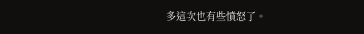多這次也有些憤怒了。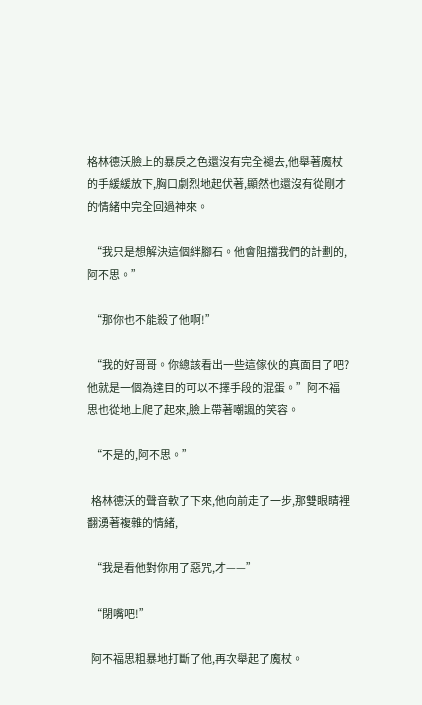格林德沃臉上的暴戾之色還沒有完全褪去,他舉著魔杖的手緩緩放下,胸口劇烈地起伏著,顯然也還沒有從剛才的情緒中完全回過神來。

  “我只是想解決這個絆腳石。他會阻擋我們的計劃的,阿不思。”

  “那你也不能殺了他啊!”

  “我的好哥哥。你總該看出一些這傢伙的真面目了吧?他就是一個為達目的可以不擇手段的混蛋。”阿不福思也從地上爬了起來,臉上帶著嘲諷的笑容。

  “不是的,阿不思。”

  格林德沃的聲音軟了下來,他向前走了一步,那雙眼睛裡翻湧著複雜的情緒,

  “我是看他對你用了惡咒,才——”

  “閉嘴吧!”

  阿不福思粗暴地打斷了他,再次舉起了魔杖。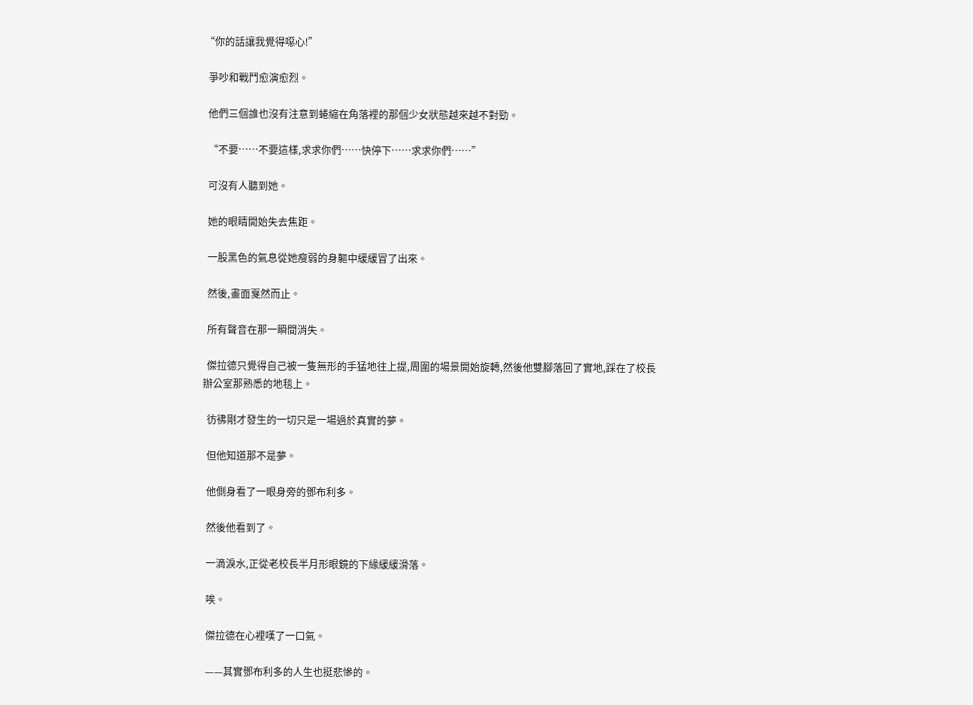“你的話讓我覺得噁心!”

  爭吵和戰鬥愈演愈烈。

  他們三個誰也沒有注意到蜷縮在角落裡的那個少女狀態越來越不對勁。

  “不要……不要這樣,求求你們……快停下……求求你們……”

  可沒有人聽到她。

  她的眼睛開始失去焦距。

  一股黑色的氣息從她瘦弱的身軀中緩緩冒了出來。

  然後,畫面戛然而止。

  所有聲音在那一瞬間消失。

  傑拉德只覺得自己被一隻無形的手猛地往上提,周圍的場景開始旋轉,然後他雙腳落回了實地,踩在了校長辦公室那熟悉的地毯上。

  彷彿剛才發生的一切只是一場過於真實的夢。

  但他知道那不是夢。

  他側身看了一眼身旁的鄧布利多。

  然後他看到了。

  一滴淚水,正從老校長半月形眼鏡的下緣緩緩滑落。

  唉。

  傑拉德在心裡嘆了一口氣。

  ——其實鄧布利多的人生也挺悲慘的。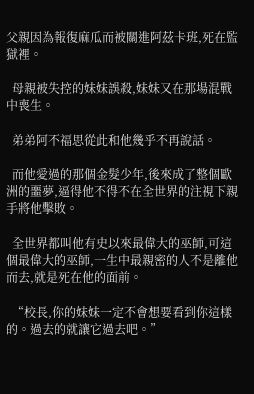父親因為報復麻瓜而被關進阿茲卡班,死在監獄裡。

  母親被失控的妹妹誤殺,妹妹又在那場混戰中喪生。

  弟弟阿不福思從此和他幾乎不再說話。

  而他愛過的那個金髮少年,後來成了整個歐洲的噩夢,逼得他不得不在全世界的注視下親手將他擊敗。

  全世界都叫他有史以來最偉大的巫師,可這個最偉大的巫師,一生中最親密的人不是離他而去,就是死在他的面前。

  “校長,你的妹妹一定不會想要看到你這樣的。過去的就讓它過去吧。”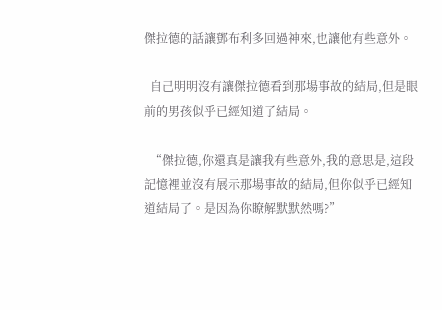傑拉德的話讓鄧布利多回過神來,也讓他有些意外。

  自己明明沒有讓傑拉德看到那場事故的結局,但是眼前的男孩似乎已經知道了結局。

  “傑拉德,你還真是讓我有些意外,我的意思是,這段記憶裡並沒有展示那場事故的結局,但你似乎已經知道結局了。是因為你瞭解默默然嗎?”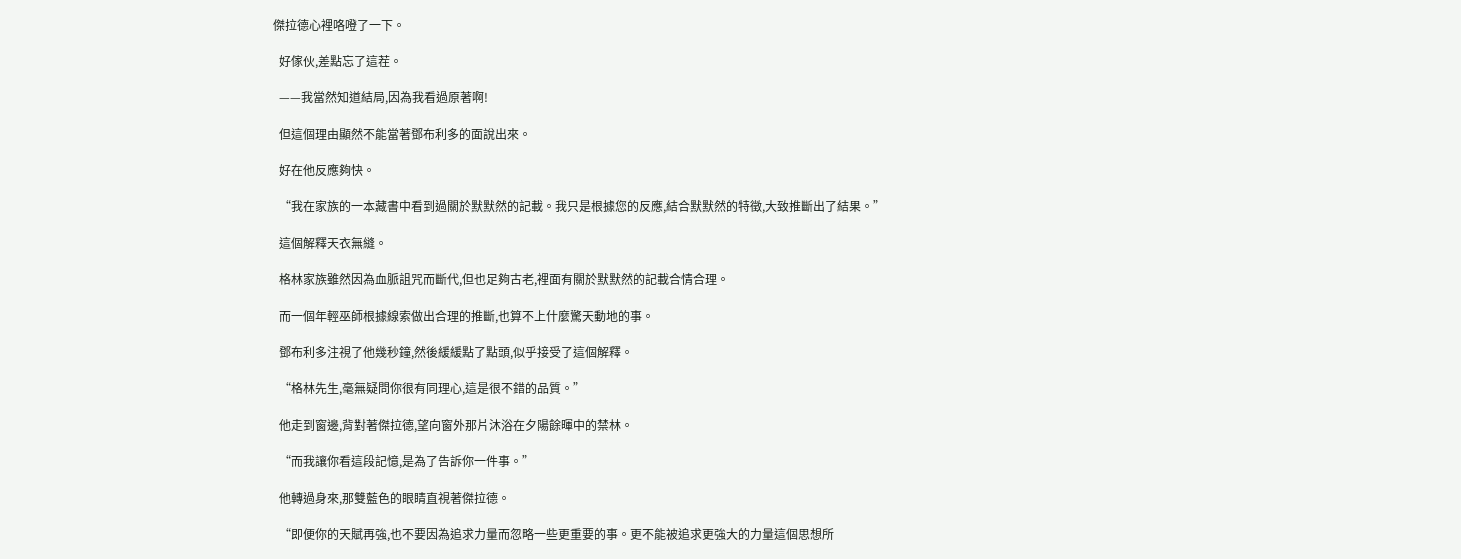傑拉德心裡咯噔了一下。

  好傢伙,差點忘了這茬。

  ——我當然知道結局,因為我看過原著啊!

  但這個理由顯然不能當著鄧布利多的面說出來。

  好在他反應夠快。

  “我在家族的一本藏書中看到過關於默默然的記載。我只是根據您的反應,結合默默然的特徵,大致推斷出了結果。”

  這個解釋天衣無縫。

  格林家族雖然因為血脈詛咒而斷代,但也足夠古老,裡面有關於默默然的記載合情合理。

  而一個年輕巫師根據線索做出合理的推斷,也算不上什麼驚天動地的事。

  鄧布利多注視了他幾秒鐘,然後緩緩點了點頭,似乎接受了這個解釋。

  “格林先生,毫無疑問你很有同理心,這是很不錯的品質。”

  他走到窗邊,背對著傑拉德,望向窗外那片沐浴在夕陽餘暉中的禁林。

  “而我讓你看這段記憶,是為了告訴你一件事。”

  他轉過身來,那雙藍色的眼睛直視著傑拉德。

  “即便你的天賦再強,也不要因為追求力量而忽略一些更重要的事。更不能被追求更強大的力量這個思想所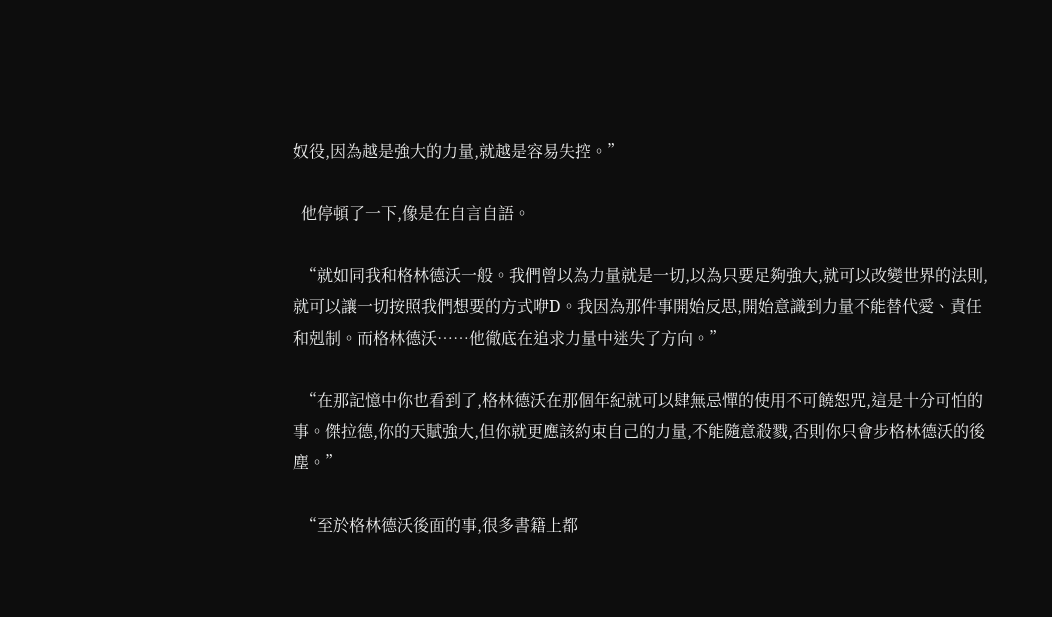奴役,因為越是強大的力量,就越是容易失控。”

  他停頓了一下,像是在自言自語。

  “就如同我和格林德沃一般。我們曾以為力量就是一切,以為只要足夠強大,就可以改變世界的法則,就可以讓一切按照我們想要的方式咿D。我因為那件事開始反思,開始意識到力量不能替代愛、責任和剋制。而格林德沃……他徹底在追求力量中迷失了方向。”

  “在那記憶中你也看到了,格林德沃在那個年紀就可以肆無忌憚的使用不可饒恕咒,這是十分可怕的事。傑拉德,你的天賦強大,但你就更應該約束自己的力量,不能隨意殺戮,否則你只會步格林德沃的後塵。”

  “至於格林德沃後面的事,很多書籍上都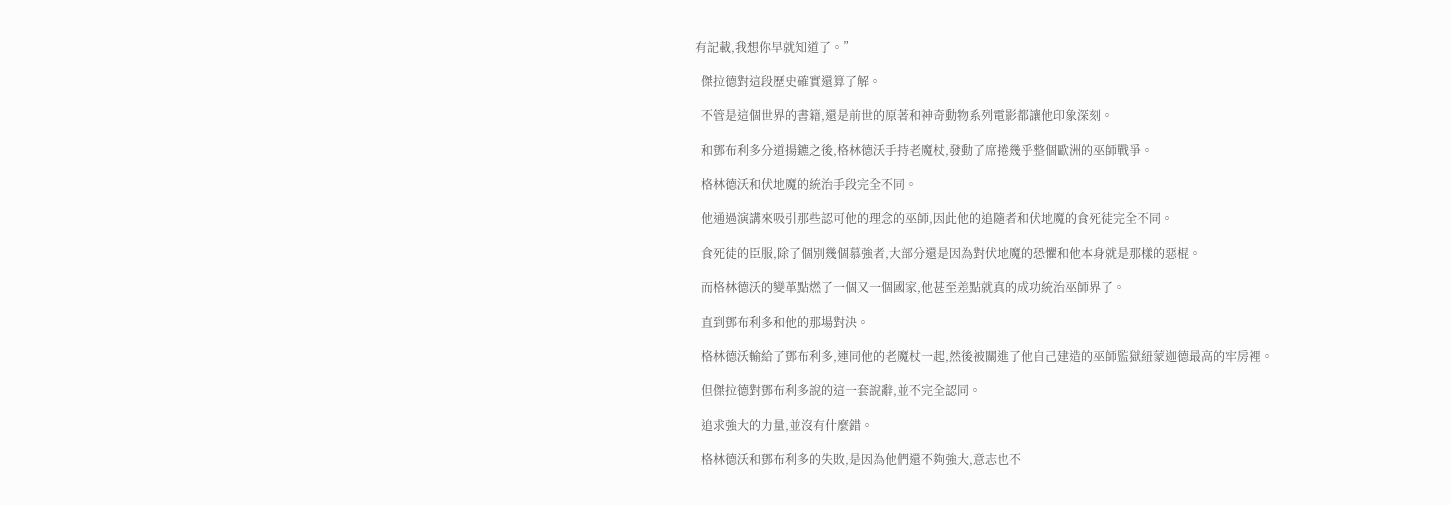有記載,我想你早就知道了。”

  傑拉德對這段歷史確實還算了解。

  不管是這個世界的書籍,還是前世的原著和神奇動物系列電影都讓他印象深刻。

  和鄧布利多分道揚鑣之後,格林德沃手持老魔杖,發動了席捲幾乎整個歐洲的巫師戰爭。

  格林德沃和伏地魔的統治手段完全不同。

  他通過演講來吸引那些認可他的理念的巫師,因此他的追隨者和伏地魔的食死徒完全不同。

  食死徒的臣服,除了個別幾個慕強者,大部分還是因為對伏地魔的恐懼和他本身就是那樣的惡棍。

  而格林德沃的變革點燃了一個又一個國家,他甚至差點就真的成功統治巫師界了。

  直到鄧布利多和他的那場對決。

  格林德沃輸給了鄧布利多,連同他的老魔杖一起,然後被關進了他自己建造的巫師監獄紐蒙迦德最高的牢房裡。

  但傑拉德對鄧布利多說的這一套說辭,並不完全認同。

  追求強大的力量,並沒有什麼錯。

  格林德沃和鄧布利多的失敗,是因為他們還不夠強大,意志也不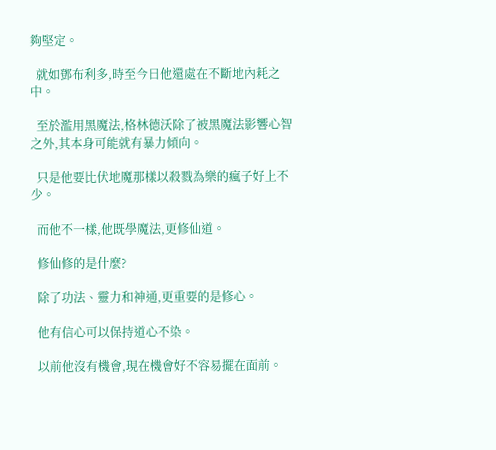夠堅定。

  就如鄧布利多,時至今日他還處在不斷地內耗之中。

  至於濫用黑魔法,格林德沃除了被黑魔法影響心智之外,其本身可能就有暴力傾向。

  只是他要比伏地魔那樣以殺戮為樂的瘋子好上不少。

  而他不一樣,他既學魔法,更修仙道。

  修仙修的是什麼?

  除了功法、靈力和神通,更重要的是修心。

  他有信心可以保持道心不染。

  以前他沒有機會,現在機會好不容易擺在面前。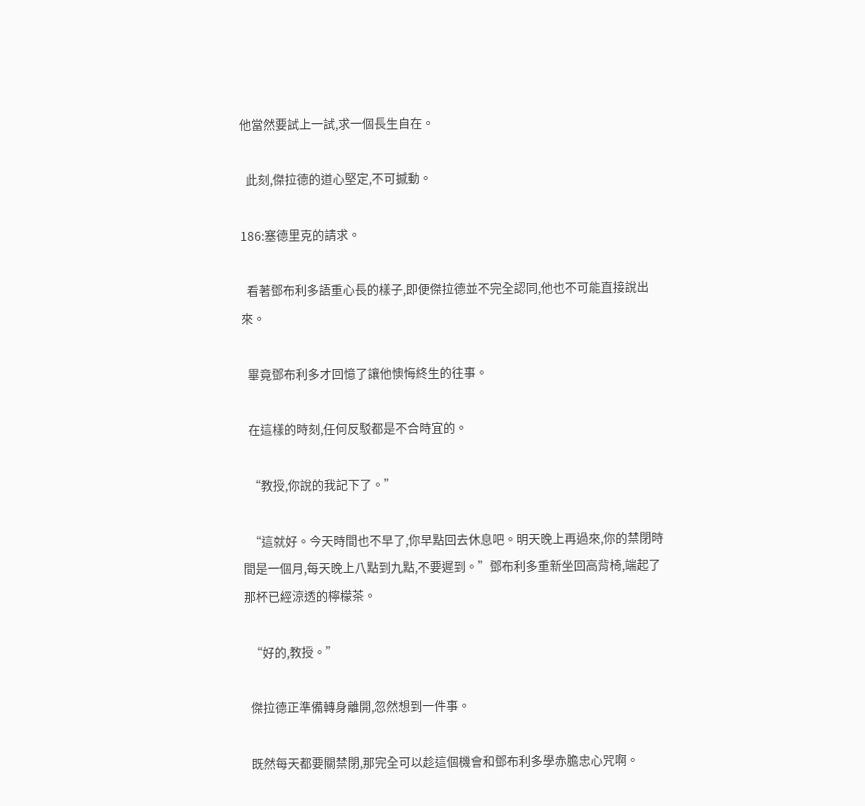他當然要試上一試,求一個長生自在。

  此刻,傑拉德的道心堅定,不可撼動。

186:塞德里克的請求。

  看著鄧布利多語重心長的樣子,即便傑拉德並不完全認同,他也不可能直接說出來。

  畢竟鄧布利多才回憶了讓他懊悔終生的往事。

  在這樣的時刻,任何反駁都是不合時宜的。

  “教授,你說的我記下了。”

  “這就好。今天時間也不早了,你早點回去休息吧。明天晚上再過來,你的禁閉時間是一個月,每天晚上八點到九點,不要遲到。”鄧布利多重新坐回高背椅,端起了那杯已經涼透的檸檬茶。

  “好的,教授。”

  傑拉德正準備轉身離開,忽然想到一件事。

  既然每天都要關禁閉,那完全可以趁這個機會和鄧布利多學赤膽忠心咒啊。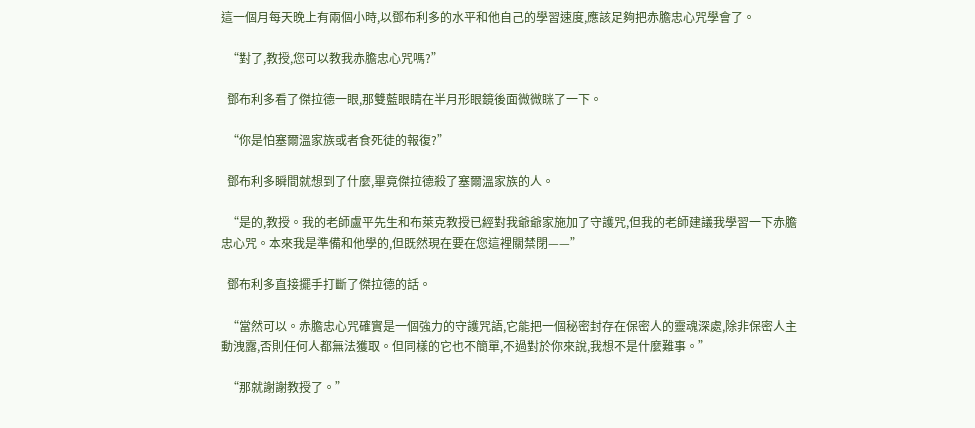這一個月每天晚上有兩個小時,以鄧布利多的水平和他自己的學習速度,應該足夠把赤膽忠心咒學會了。

  “對了,教授,您可以教我赤膽忠心咒嗎?”

  鄧布利多看了傑拉德一眼,那雙藍眼睛在半月形眼鏡後面微微眯了一下。

  “你是怕塞爾溫家族或者食死徒的報復?”

  鄧布利多瞬間就想到了什麼,畢竟傑拉德殺了塞爾溫家族的人。

  “是的,教授。我的老師盧平先生和布萊克教授已經對我爺爺家施加了守護咒,但我的老師建議我學習一下赤膽忠心咒。本來我是準備和他學的,但既然現在要在您這裡關禁閉——”

  鄧布利多直接擺手打斷了傑拉德的話。

  “當然可以。赤膽忠心咒確實是一個強力的守護咒語,它能把一個秘密封存在保密人的靈魂深處,除非保密人主動洩露,否則任何人都無法獲取。但同樣的它也不簡單,不過對於你來說,我想不是什麼難事。”

  “那就謝謝教授了。”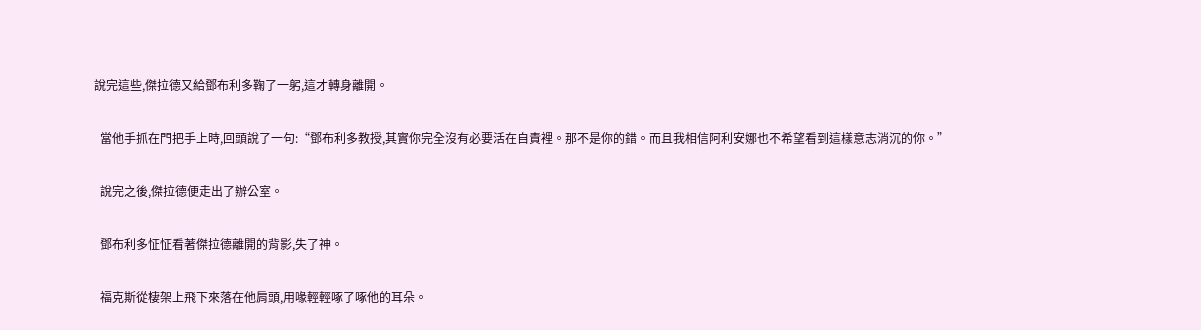說完這些,傑拉德又給鄧布利多鞠了一躬,這才轉身離開。

  當他手抓在門把手上時,回頭說了一句:“鄧布利多教授,其實你完全沒有必要活在自責裡。那不是你的錯。而且我相信阿利安娜也不希望看到這樣意志消沉的你。”

  說完之後,傑拉德便走出了辦公室。

  鄧布利多怔怔看著傑拉德離開的背影,失了神。

  福克斯從棲架上飛下來落在他肩頭,用喙輕輕啄了啄他的耳朵。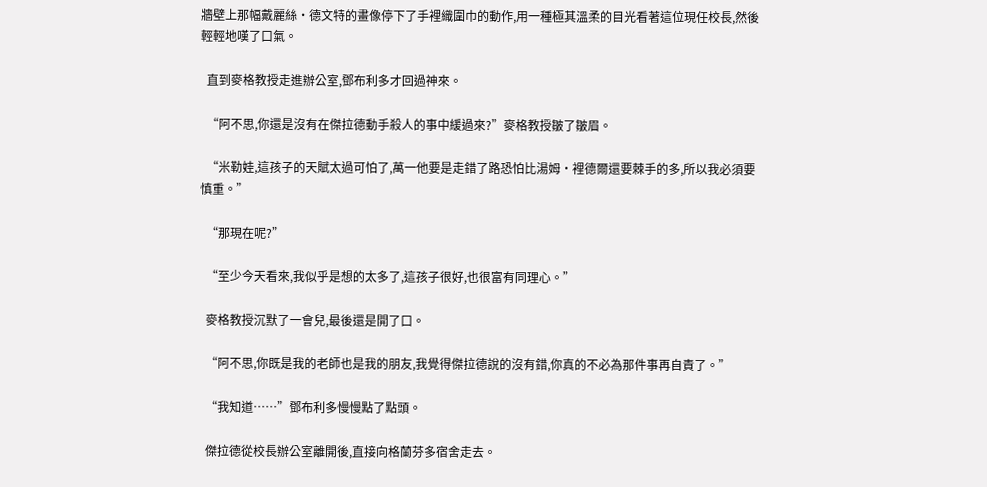牆壁上那幅戴麗絲·德文特的畫像停下了手裡織圍巾的動作,用一種極其溫柔的目光看著這位現任校長,然後輕輕地嘆了口氣。

  直到麥格教授走進辦公室,鄧布利多才回過神來。

  “阿不思,你還是沒有在傑拉德動手殺人的事中緩過來?”麥格教授皺了皺眉。

  “米勒娃,這孩子的天賦太過可怕了,萬一他要是走錯了路恐怕比湯姆·裡德爾還要棘手的多,所以我必須要慎重。”

  “那現在呢?”

  “至少今天看來,我似乎是想的太多了,這孩子很好,也很富有同理心。”

  麥格教授沉默了一會兒,最後還是開了口。

  “阿不思,你既是我的老師也是我的朋友,我覺得傑拉德說的沒有錯,你真的不必為那件事再自責了。”

  “我知道……”鄧布利多慢慢點了點頭。

  傑拉德從校長辦公室離開後,直接向格蘭芬多宿舍走去。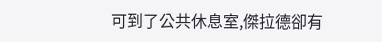可到了公共休息室,傑拉德卻有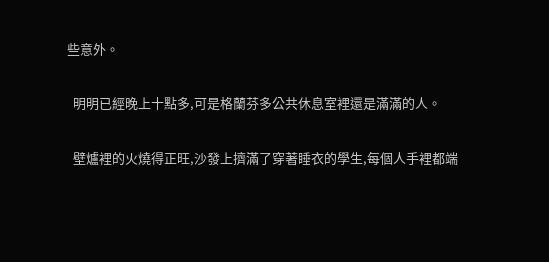些意外。

  明明已經晚上十點多,可是格蘭芬多公共休息室裡還是滿滿的人。

  壁爐裡的火燒得正旺,沙發上擠滿了穿著睡衣的學生,每個人手裡都端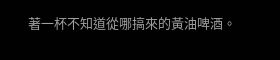著一杯不知道從哪搞來的黃油啤酒。